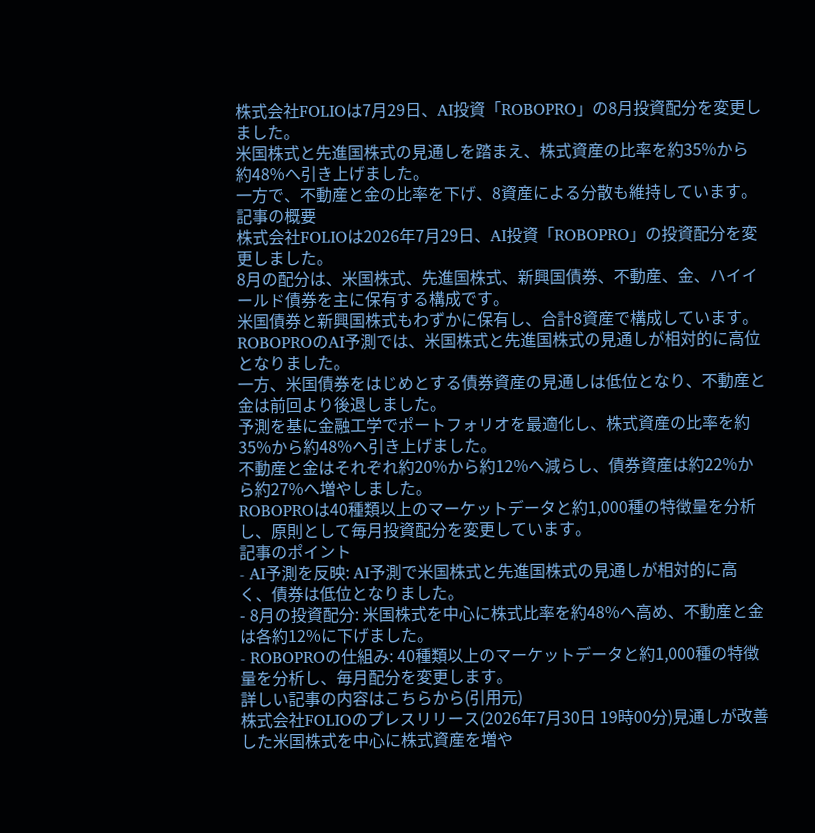株式会社FOLIOは7月29日、AI投資「ROBOPRO」の8月投資配分を変更しました。
米国株式と先進国株式の見通しを踏まえ、株式資産の比率を約35%から約48%へ引き上げました。
一方で、不動産と金の比率を下げ、8資産による分散も維持しています。
記事の概要
株式会社FOLIOは2026年7月29日、AI投資「ROBOPRO」の投資配分を変更しました。
8月の配分は、米国株式、先進国株式、新興国債券、不動産、金、ハイイールド債券を主に保有する構成です。
米国債券と新興国株式もわずかに保有し、合計8資産で構成しています。
ROBOPROのAI予測では、米国株式と先進国株式の見通しが相対的に高位となりました。
一方、米国債券をはじめとする債券資産の見通しは低位となり、不動産と金は前回より後退しました。
予測を基に金融工学でポートフォリオを最適化し、株式資産の比率を約35%から約48%へ引き上げました。
不動産と金はそれぞれ約20%から約12%へ減らし、債券資産は約22%から約27%へ増やしました。
ROBOPROは40種類以上のマーケットデータと約1,000種の特徴量を分析し、原則として毎月投資配分を変更しています。
記事のポイント
- AI予測を反映: AI予測で米国株式と先進国株式の見通しが相対的に高く、債券は低位となりました。
- 8月の投資配分: 米国株式を中心に株式比率を約48%へ高め、不動産と金は各約12%に下げました。
- ROBOPROの仕組み: 40種類以上のマーケットデータと約1,000種の特徴量を分析し、毎月配分を変更します。
詳しい記事の内容はこちらから(引用元)
株式会社FOLIOのプレスリリース(2026年7月30日 19時00分)見通しが改善した米国株式を中心に株式資産を増や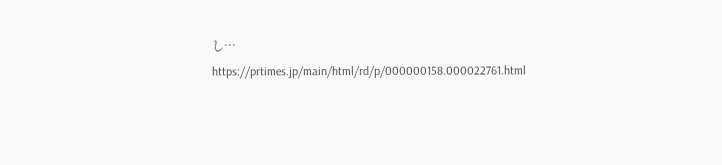し…
https://prtimes.jp/main/html/rd/p/000000158.000022761.html